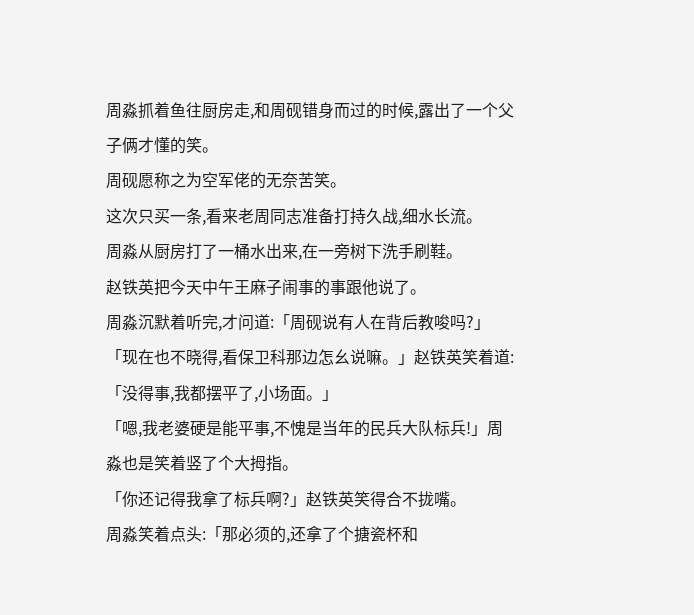周淼抓着鱼往厨房走,和周砚错身而过的时候,露出了一个父子俩才懂的笑。
周砚愿称之为空军佬的无奈苦笑。
这次只买一条,看来老周同志准备打持久战,细水长流。
周淼从厨房打了一桶水出来,在一旁树下洗手刷鞋。
赵铁英把今天中午王麻子闹事的事跟他说了。
周淼沉默着听完,才问道:「周砚说有人在背后教唆吗?」
「现在也不晓得,看保卫科那边怎幺说嘛。」赵铁英笑着道:「没得事,我都摆平了,小场面。」
「嗯,我老婆硬是能平事,不愧是当年的民兵大队标兵!」周淼也是笑着竖了个大拇指。
「你还记得我拿了标兵啊?」赵铁英笑得合不拢嘴。
周淼笑着点头:「那必须的,还拿了个搪瓷杯和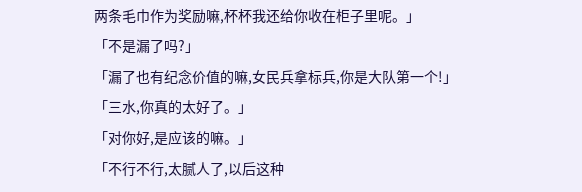两条毛巾作为奖励嘛,杯杯我还给你收在柜子里呢。」
「不是漏了吗?」
「漏了也有纪念价值的嘛,女民兵拿标兵,你是大队第一个!」
「三水,你真的太好了。」
「对你好,是应该的嘛。」
「不行不行,太腻人了,以后这种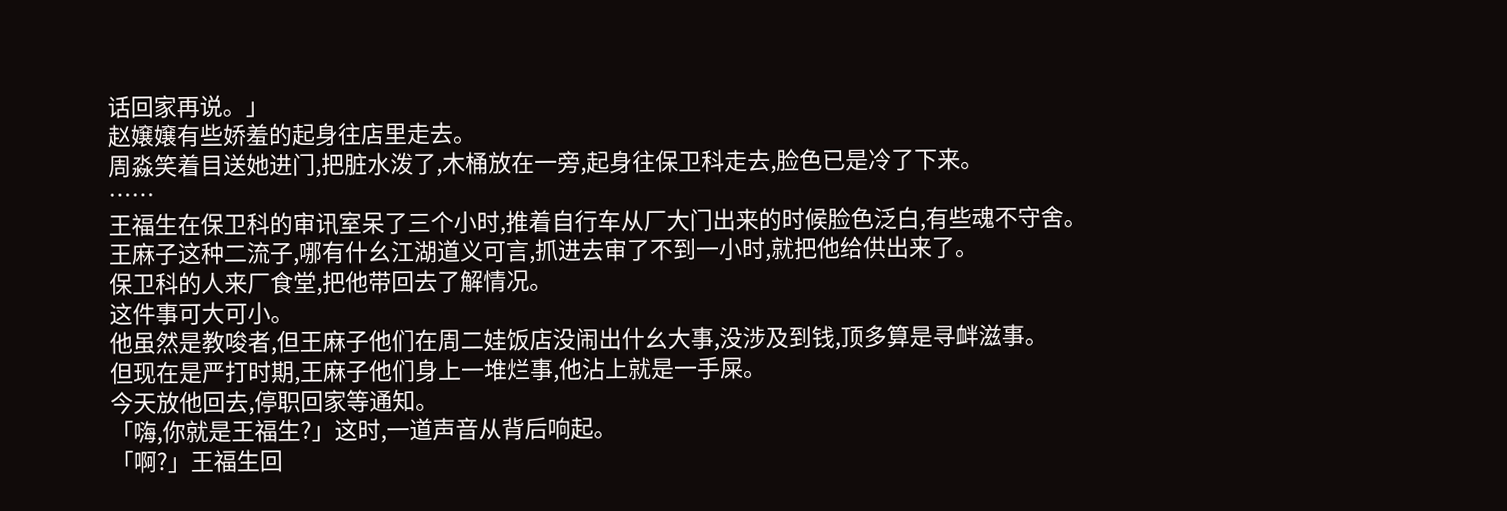话回家再说。」
赵嬢嬢有些娇羞的起身往店里走去。
周淼笑着目送她进门,把脏水泼了,木桶放在一旁,起身往保卫科走去,脸色已是冷了下来。
……
王福生在保卫科的审讯室呆了三个小时,推着自行车从厂大门出来的时候脸色泛白,有些魂不守舍。
王麻子这种二流子,哪有什幺江湖道义可言,抓进去审了不到一小时,就把他给供出来了。
保卫科的人来厂食堂,把他带回去了解情况。
这件事可大可小。
他虽然是教唆者,但王麻子他们在周二娃饭店没闹出什幺大事,没涉及到钱,顶多算是寻衅滋事。
但现在是严打时期,王麻子他们身上一堆烂事,他沾上就是一手屎。
今天放他回去,停职回家等通知。
「嗨,你就是王福生?」这时,一道声音从背后响起。
「啊?」王福生回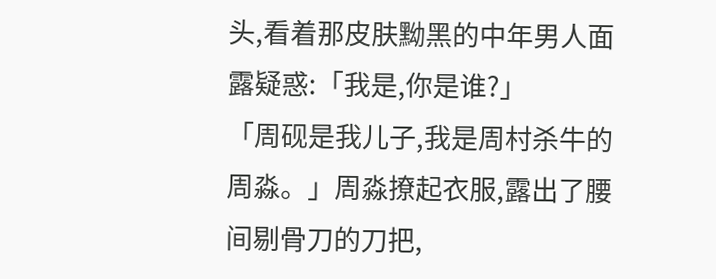头,看着那皮肤黝黑的中年男人面露疑惑:「我是,你是谁?」
「周砚是我儿子,我是周村杀牛的周淼。」周淼撩起衣服,露出了腰间剔骨刀的刀把,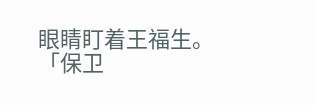眼睛盯着王福生。
「保卫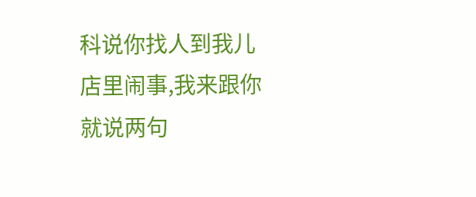科说你找人到我儿店里闹事,我来跟你就说两句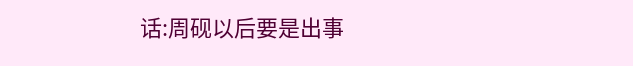话:周砚以后要是出事